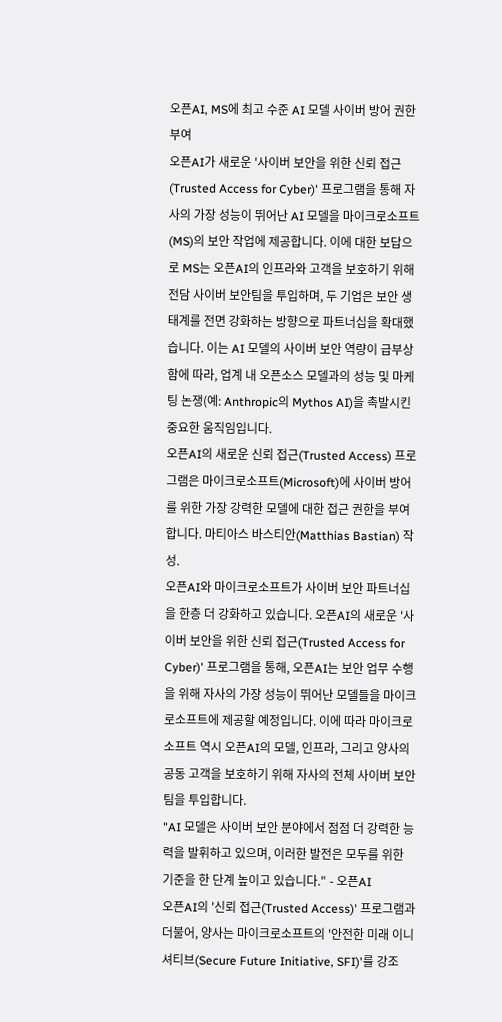오픈AI, MS에 최고 수준 AI 모델 사이버 방어 권한 부여
오픈AI가 새로운 '사이버 보안을 위한 신뢰 접근(Trusted Access for Cyber)' 프로그램을 통해 자사의 가장 성능이 뛰어난 AI 모델을 마이크로소프트(MS)의 보안 작업에 제공합니다. 이에 대한 보답으로 MS는 오픈AI의 인프라와 고객을 보호하기 위해 전담 사이버 보안팀을 투입하며, 두 기업은 보안 생태계를 전면 강화하는 방향으로 파트너십을 확대했습니다. 이는 AI 모델의 사이버 보안 역량이 급부상함에 따라, 업계 내 오픈소스 모델과의 성능 및 마케팅 논쟁(예: Anthropic의 Mythos AI)을 촉발시킨 중요한 움직임입니다.
오픈AI의 새로운 신뢰 접근(Trusted Access) 프로그램은 마이크로소프트(Microsoft)에 사이버 방어를 위한 가장 강력한 모델에 대한 접근 권한을 부여합니다. 마티아스 바스티안(Matthias Bastian) 작성.
오픈AI와 마이크로소프트가 사이버 보안 파트너십을 한층 더 강화하고 있습니다. 오픈AI의 새로운 '사이버 보안을 위한 신뢰 접근(Trusted Access for Cyber)' 프로그램을 통해, 오픈AI는 보안 업무 수행을 위해 자사의 가장 성능이 뛰어난 모델들을 마이크로소프트에 제공할 예정입니다. 이에 따라 마이크로소프트 역시 오픈AI의 모델, 인프라, 그리고 양사의 공동 고객을 보호하기 위해 자사의 전체 사이버 보안팀을 투입합니다.
"AI 모델은 사이버 보안 분야에서 점점 더 강력한 능력을 발휘하고 있으며, 이러한 발전은 모두를 위한 기준을 한 단계 높이고 있습니다." - 오픈AI
오픈AI의 '신뢰 접근(Trusted Access)' 프로그램과 더불어, 양사는 마이크로소프트의 '안전한 미래 이니셔티브(Secure Future Initiative, SFI)'를 강조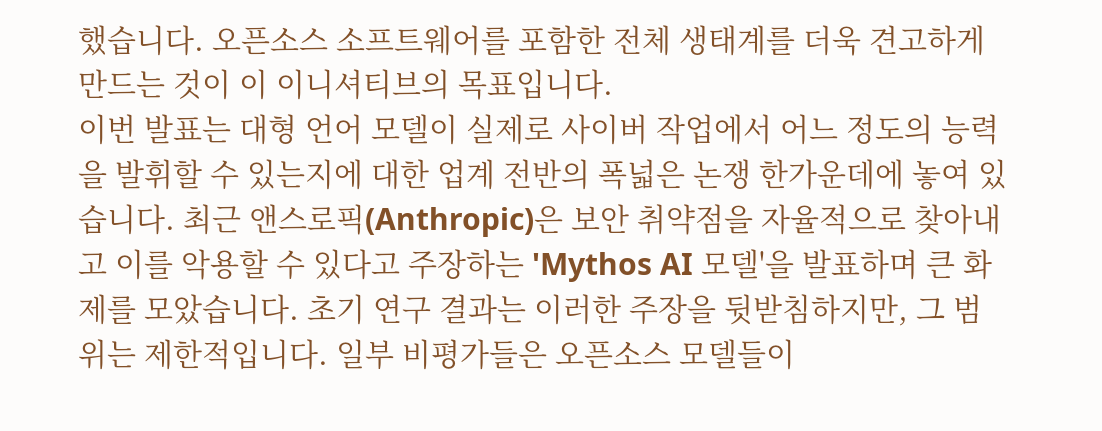했습니다. 오픈소스 소프트웨어를 포함한 전체 생태계를 더욱 견고하게 만드는 것이 이 이니셔티브의 목표입니다.
이번 발표는 대형 언어 모델이 실제로 사이버 작업에서 어느 정도의 능력을 발휘할 수 있는지에 대한 업계 전반의 폭넓은 논쟁 한가운데에 놓여 있습니다. 최근 앤스로픽(Anthropic)은 보안 취약점을 자율적으로 찾아내고 이를 악용할 수 있다고 주장하는 'Mythos AI 모델'을 발표하며 큰 화제를 모았습니다. 초기 연구 결과는 이러한 주장을 뒷받침하지만, 그 범위는 제한적입니다. 일부 비평가들은 오픈소스 모델들이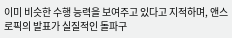이미 비슷한 수행 능력을 보여주고 있다고 지적하며, 앤스로픽의 발표가 실질적인 돌파구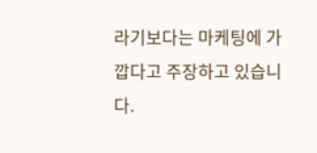라기보다는 마케팅에 가깝다고 주장하고 있습니다.